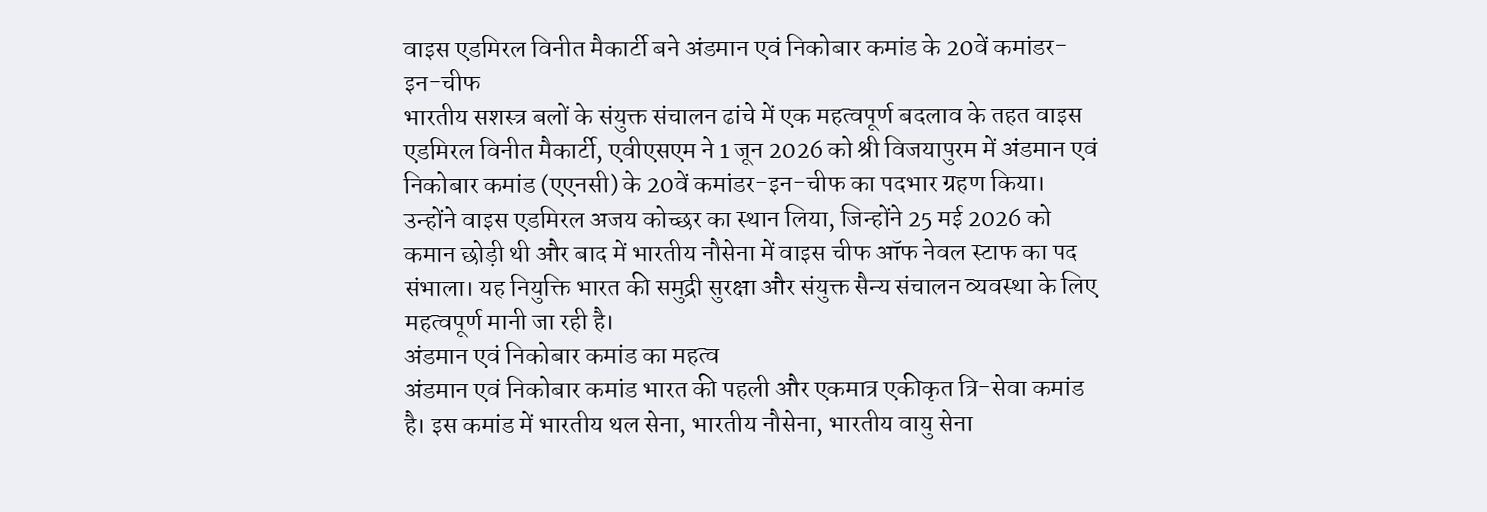वाइस एडमिरल विनीत मैकार्टी बने अंडमान एवं निकोबार कमांड के 20वें कमांडर-इन-चीफ
भारतीय सशस्त्र बलों के संयुक्त संचालन ढांचे में एक महत्वपूर्ण बदलाव के तहत वाइस एडमिरल विनीत मैकार्टी, एवीएसएम ने 1 जून 2026 को श्री विजयापुरम में अंडमान एवं निकोबार कमांड (एएनसी) के 20वें कमांडर-इन-चीफ का पदभार ग्रहण किया। उन्होंने वाइस एडमिरल अजय कोच्छर का स्थान लिया, जिन्होंने 25 मई 2026 को कमान छोड़ी थी और बाद में भारतीय नौसेना में वाइस चीफ ऑफ नेवल स्टाफ का पद संभाला। यह नियुक्ति भारत की समुद्री सुरक्षा और संयुक्त सैन्य संचालन व्यवस्था के लिए महत्वपूर्ण मानी जा रही है।
अंडमान एवं निकोबार कमांड का महत्व
अंडमान एवं निकोबार कमांड भारत की पहली और एकमात्र एकीकृत त्रि-सेवा कमांड है। इस कमांड में भारतीय थल सेना, भारतीय नौसेना, भारतीय वायु सेना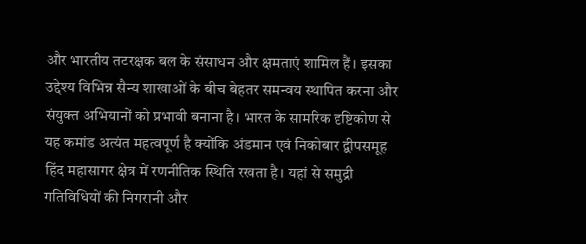और भारतीय तटरक्षक बल के संसाधन और क्षमताएं शामिल हैं। इसका उद्देश्य विभिन्न सैन्य शाखाओं के बीच बेहतर समन्वय स्थापित करना और संयुक्त अभियानों को प्रभावी बनाना है। भारत के सामरिक दृष्टिकोण से यह कमांड अत्यंत महत्वपूर्ण है क्योंकि अंडमान एवं निकोबार द्वीपसमूह हिंद महासागर क्षेत्र में रणनीतिक स्थिति रखता है। यहां से समुद्री गतिविधियों की निगरानी और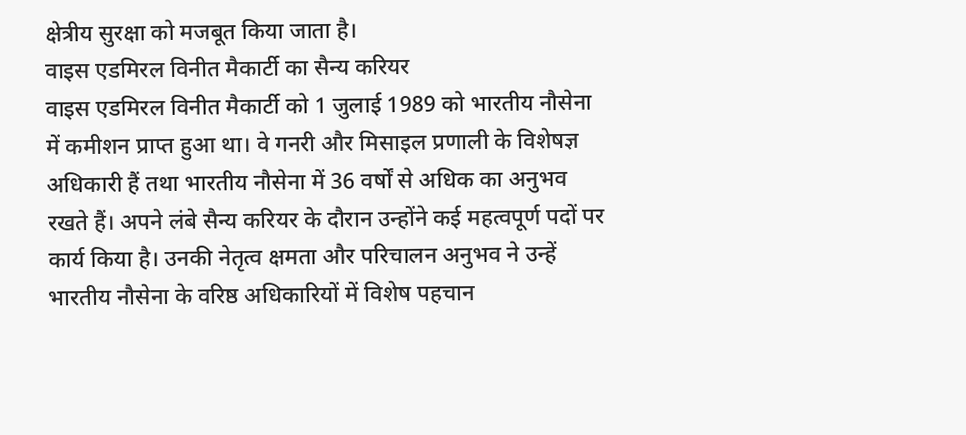क्षेत्रीय सुरक्षा को मजबूत किया जाता है।
वाइस एडमिरल विनीत मैकार्टी का सैन्य करियर
वाइस एडमिरल विनीत मैकार्टी को 1 जुलाई 1989 को भारतीय नौसेना में कमीशन प्राप्त हुआ था। वे गनरी और मिसाइल प्रणाली के विशेषज्ञ अधिकारी हैं तथा भारतीय नौसेना में 36 वर्षों से अधिक का अनुभव रखते हैं। अपने लंबे सैन्य करियर के दौरान उन्होंने कई महत्वपूर्ण पदों पर कार्य किया है। उनकी नेतृत्व क्षमता और परिचालन अनुभव ने उन्हें भारतीय नौसेना के वरिष्ठ अधिकारियों में विशेष पहचान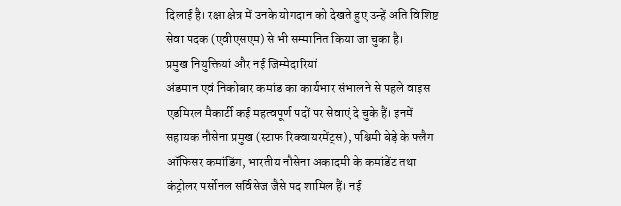दिलाई है। रक्षा क्षेत्र में उनके योगदान को देखते हुए उन्हें अति विशिष्ट सेवा पदक (एवीएसएम) से भी सम्मानित किया जा चुका है।
प्रमुख नियुक्तियां और नई जिम्मेदारियां
अंडमान एवं निकोबार कमांड का कार्यभार संभालने से पहले वाइस एडमिरल मैकार्टी कई महत्वपूर्ण पदों पर सेवाएं दे चुके हैं। इनमें सहायक नौसेना प्रमुख (स्टाफ रिक्वायरमेंट्स), पश्चिमी बेड़े के फ्लैग ऑफिसर कमांडिंग, भारतीय नौसेना अकादमी के कमांडेंट तथा कंट्रोलर पर्सोनल सर्विसेज जैसे पद शामिल हैं। नई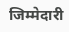जिम्मेदारी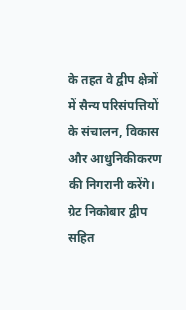के तहत वे द्वीप क्षेत्रों में सैन्य परिसंपत्तियों के संचालन, विकास और आधुनिकीकरण की निगरानी करेंगे। ग्रेट निकोबार द्वीप सहित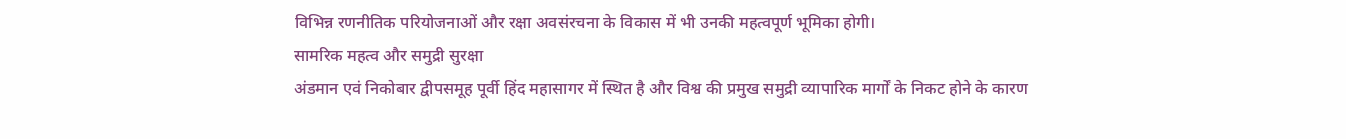विभिन्न रणनीतिक परियोजनाओं और रक्षा अवसंरचना के विकास में भी उनकी महत्वपूर्ण भूमिका होगी।
सामरिक महत्व और समुद्री सुरक्षा
अंडमान एवं निकोबार द्वीपसमूह पूर्वी हिंद महासागर में स्थित है और विश्व की प्रमुख समुद्री व्यापारिक मार्गों के निकट होने के कारण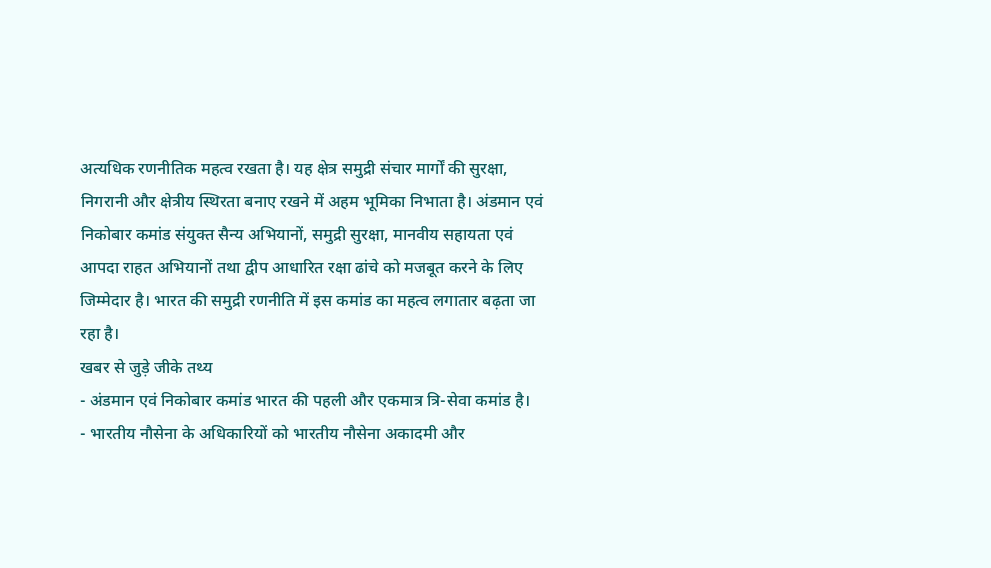अत्यधिक रणनीतिक महत्व रखता है। यह क्षेत्र समुद्री संचार मार्गों की सुरक्षा, निगरानी और क्षेत्रीय स्थिरता बनाए रखने में अहम भूमिका निभाता है। अंडमान एवं निकोबार कमांड संयुक्त सैन्य अभियानों, समुद्री सुरक्षा, मानवीय सहायता एवं आपदा राहत अभियानों तथा द्वीप आधारित रक्षा ढांचे को मजबूत करने के लिए जिम्मेदार है। भारत की समुद्री रणनीति में इस कमांड का महत्व लगातार बढ़ता जा रहा है।
खबर से जुड़े जीके तथ्य
- अंडमान एवं निकोबार कमांड भारत की पहली और एकमात्र त्रि-सेवा कमांड है।
- भारतीय नौसेना के अधिकारियों को भारतीय नौसेना अकादमी और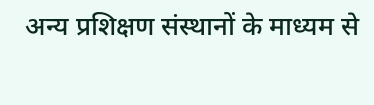अन्य प्रशिक्षण संस्थानों के माध्यम से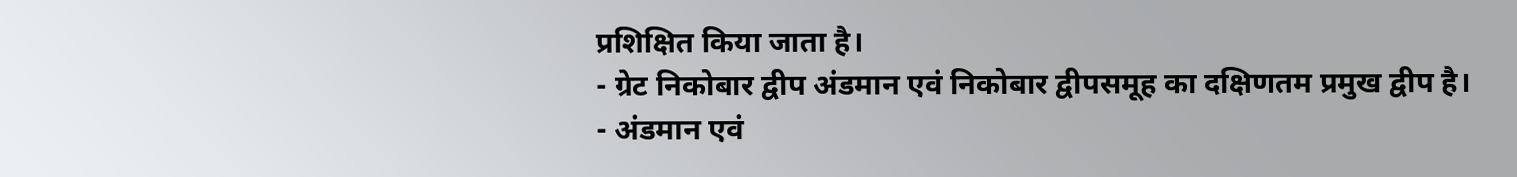प्रशिक्षित किया जाता है।
- ग्रेट निकोबार द्वीप अंडमान एवं निकोबार द्वीपसमूह का दक्षिणतम प्रमुख द्वीप है।
- अंडमान एवं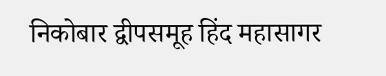निकोबार द्वीपसमूह हिंद महासागर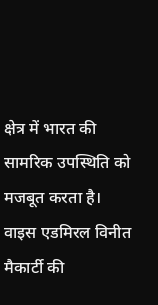क्षेत्र में भारत की सामरिक उपस्थिति को मजबूत करता है।
वाइस एडमिरल विनीत मैकार्टी की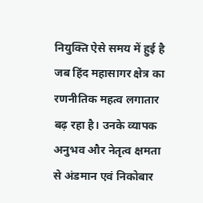नियुक्ति ऐसे समय में हुई है जब हिंद महासागर क्षेत्र का रणनीतिक महत्व लगातार बढ़ रहा है। उनके व्यापक अनुभव और नेतृत्व क्षमता से अंडमान एवं निकोबार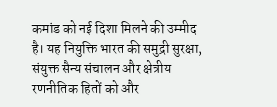कमांड को नई दिशा मिलने की उम्मीद है। यह नियुक्ति भारत की समुद्री सुरक्षा, संयुक्त सैन्य संचालन और क्षेत्रीय रणनीतिक हितों को और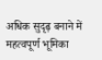अधिक सुदृढ़ बनाने में महत्वपूर्ण भूमिका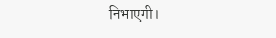निभाएगी।